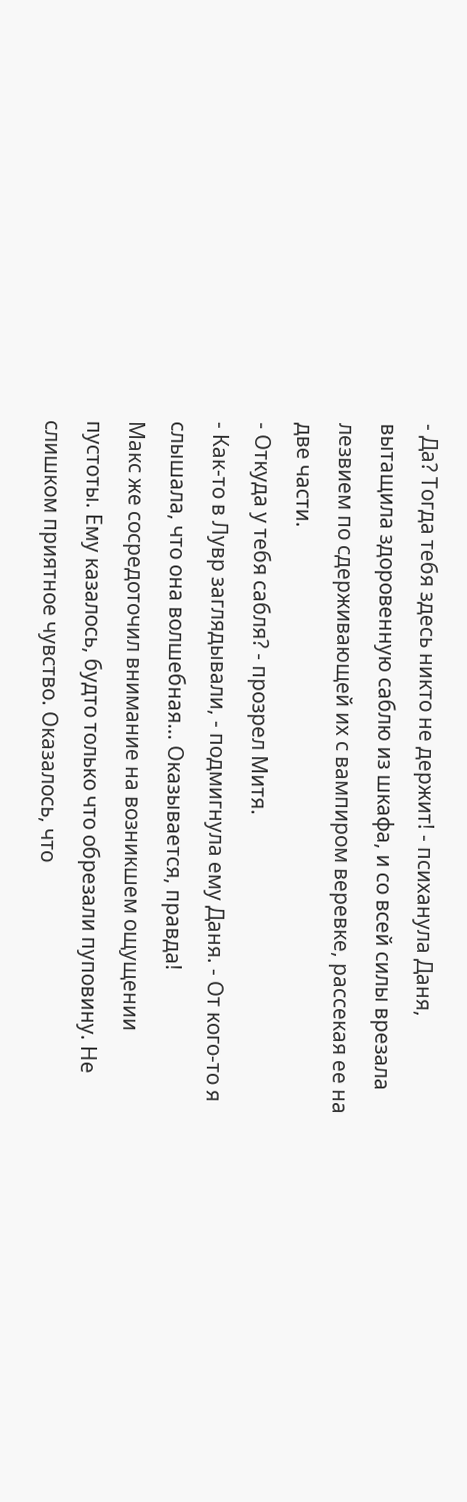- Да? Тогда тебя здесь никто не держит! - психанула Даня, вытащила здоровенную саблю из шкафа, и со всей силы врезала лезвием по сдерживающей их с вампиром веревке, рассекая ее на две части.
- Откуда у тебя сабля? - прозрел Митя.
- Как-то в Лувр заглядывали, - подмигнула ему Даня. - От кого-то я слышала, что она волшебная… Оказывается, правда!
Макс же сосредоточил внимание на возникшем ощущении пустоты. Ему казалось, будто только что обрезали пуповину. Не слишком приятное чувство. Оказалось, что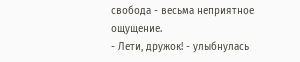свобода - весьма неприятное ощущение.
- Лети, дружок! - улыбнулась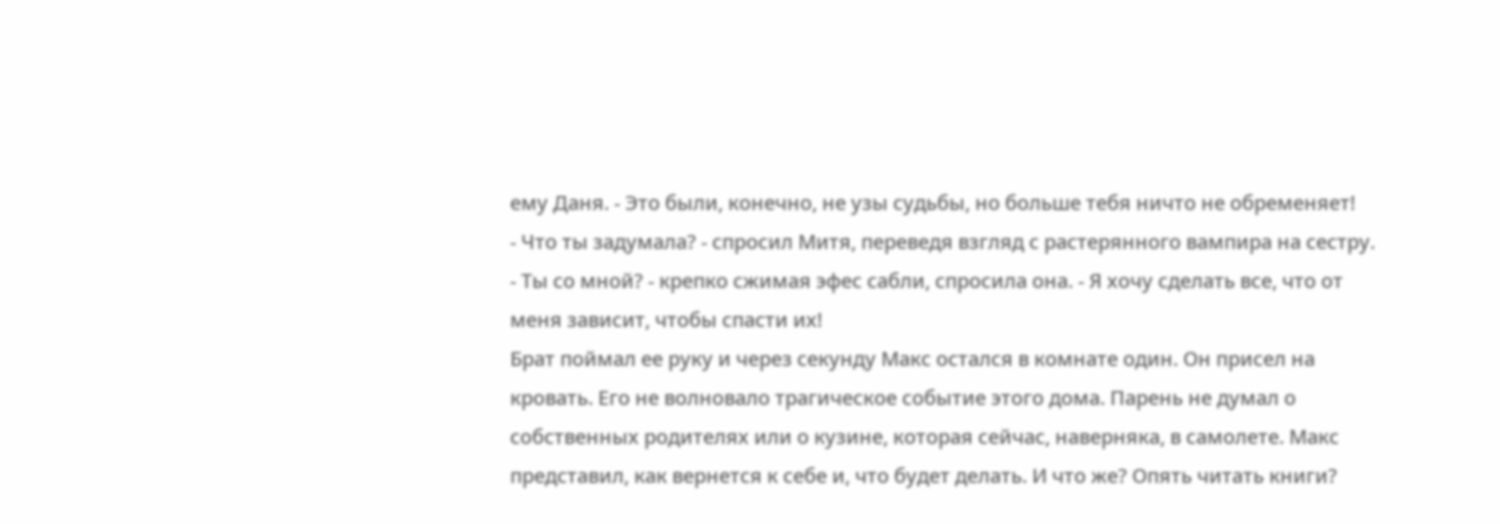ему Даня. - Это были, конечно, не узы судьбы, но больше тебя ничто не обременяет!
- Что ты задумала? - спросил Митя, переведя взгляд с растерянного вампира на сестру.
- Ты со мной? - крепко сжимая эфес сабли, спросила она. - Я хочу сделать все, что от меня зависит, чтобы спасти их!
Брат поймал ее руку и через секунду Макс остался в комнате один. Он присел на кровать. Его не волновало трагическое событие этого дома. Парень не думал о собственных родителях или о кузине, которая сейчас, наверняка, в самолете. Макс представил, как вернется к себе и, что будет делать. И что же? Опять читать книги?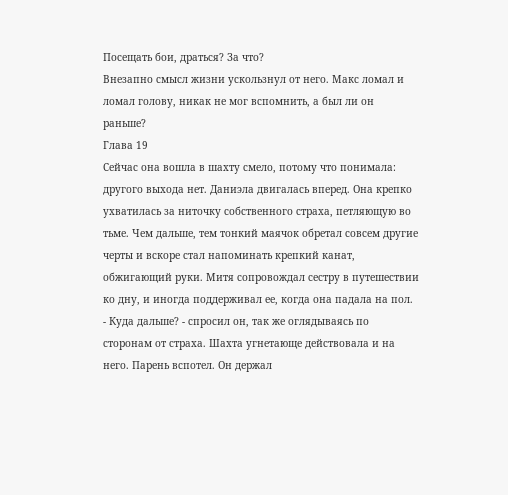Посещать бои, драться? За что?
Внезапно смысл жизни ускользнул от него. Макс ломал и ломал голову, никак не мог вспомнить, а был ли он раньше?
Глава 19
Сейчас она вошла в шахту смело, потому что понимала: другого выхода нет. Даниэла двигалась вперед. Она крепко ухватилась за ниточку собственного страха, петляющую во тьме. Чем дальше, тем тонкий маячок обретал совсем другие черты и вскоре стал напоминать крепкий канат, обжигающий руки. Митя сопровождал сестру в путешествии ко дну, и иногда поддерживал ее, когда она падала на пол.
- Куда дальше? - спросил он, так же оглядываясь по сторонам от страха. Шахта угнетающе действовала и на него. Парень вспотел. Он держал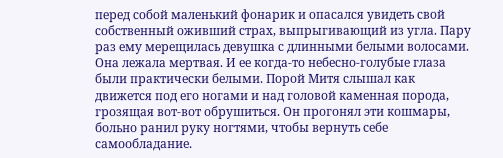перед собой маленький фонарик и опасался увидеть свой собственный оживший страх, выпрыгивающий из угла. Пару раз ему мерещилась девушка с длинными белыми волосами. Она лежала мертвая. И ее когда-то небесно-голубые глаза были практически белыми. Порой Митя слышал как движется под его ногами и над головой каменная порода, грозящая вот-вот обрушиться. Он прогонял эти кошмары, больно ранил руку ногтями, чтобы вернуть себе самообладание.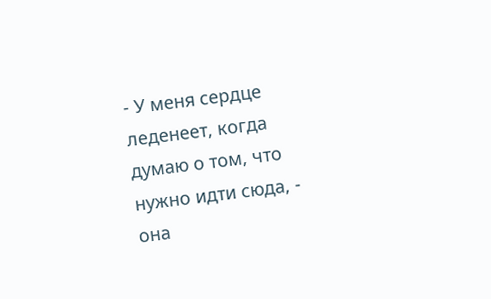- У меня сердце леденеет, когда думаю о том, что нужно идти сюда, - она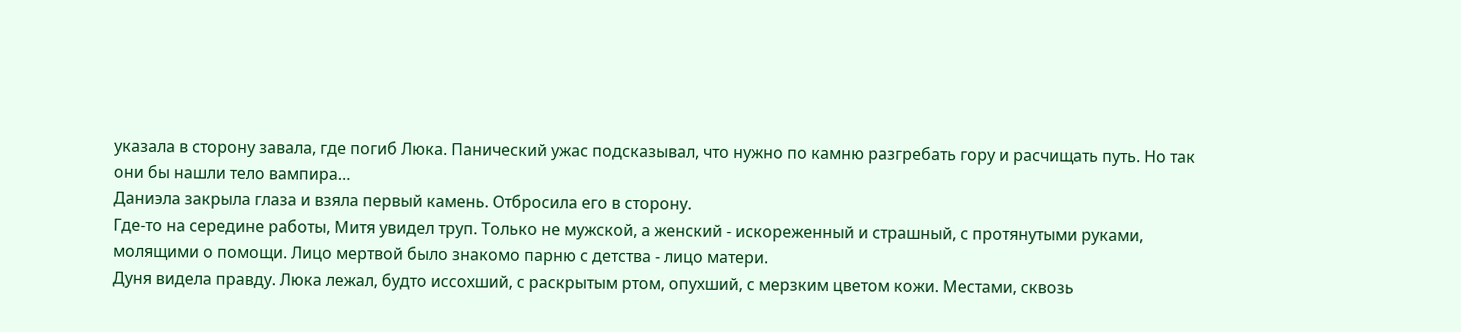указала в сторону завала, где погиб Люка. Панический ужас подсказывал, что нужно по камню разгребать гору и расчищать путь. Но так они бы нашли тело вампира…
Даниэла закрыла глаза и взяла первый камень. Отбросила его в сторону.
Где-то на середине работы, Митя увидел труп. Только не мужской, а женский - искореженный и страшный, с протянутыми руками, молящими о помощи. Лицо мертвой было знакомо парню с детства - лицо матери.
Дуня видела правду. Люка лежал, будто иссохший, с раскрытым ртом, опухший, с мерзким цветом кожи. Местами, сквозь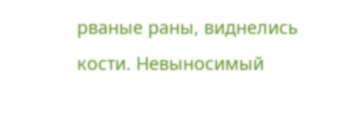рваные раны, виднелись кости. Невыносимый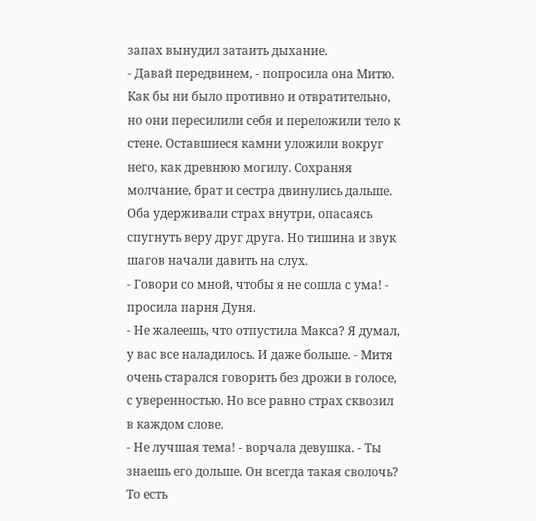запах вынудил затаить дыхание.
- Давай передвинем, - попросила она Митю.
Как бы ни было противно и отвратительно, но они пересилили себя и переложили тело к стене. Оставшиеся камни уложили вокруг него, как древнюю могилу. Сохраняя молчание, брат и сестра двинулись дальше. Оба удерживали страх внутри, опасаясь спугнуть веру друг друга. Но тишина и звук шагов начали давить на слух.
- Говори со мной, чтобы я не сошла с ума! - просила парня Дуня.
- Не жалеешь, что отпустила Макса? Я думал, у вас все наладилось. И даже больше. - Митя очень старался говорить без дрожи в голосе, с уверенностью. Но все равно страх сквозил в каждом слове.
- Не лучшая тема! - ворчала девушка. - Ты знаешь его дольше. Он всегда такая сволочь? То есть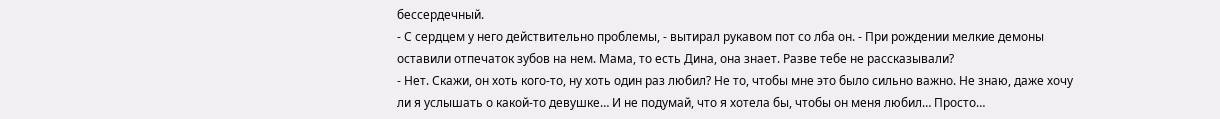бессердечный.
- С сердцем у него действительно проблемы, - вытирал рукавом пот со лба он. - При рождении мелкие демоны оставили отпечаток зубов на нем. Мама, то есть Дина, она знает. Разве тебе не рассказывали?
- Нет. Скажи, он хоть кого-то, ну хоть один раз любил? Не то, чтобы мне это было сильно важно. Не знаю, даже хочу ли я услышать о какой-то девушке… И не подумай, что я хотела бы, чтобы он меня любил… Просто…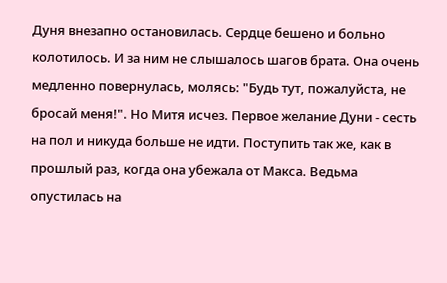Дуня внезапно остановилась. Сердце бешено и больно колотилось. И за ним не слышалось шагов брата. Она очень медленно повернулась, молясь: "Будь тут, пожалуйста, не бросай меня!". Но Митя исчез. Первое желание Дуни - сесть на пол и никуда больше не идти. Поступить так же, как в прошлый раз, когда она убежала от Макса. Ведьма опустилась на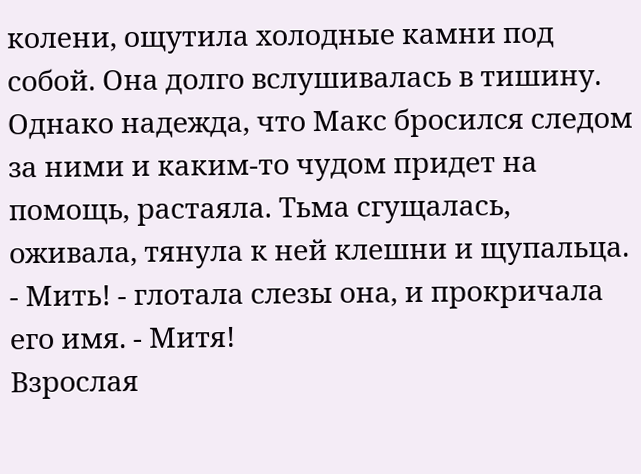колени, ощутила холодные камни под собой. Она долго вслушивалась в тишину. Однако надежда, что Макс бросился следом за ними и каким-то чудом придет на помощь, растаяла. Тьма сгущалась, оживала, тянула к ней клешни и щупальца.
- Мить! - глотала слезы она, и прокричала его имя. - Митя!
Взрослая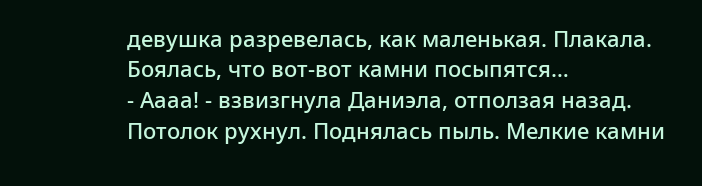девушка разревелась, как маленькая. Плакала. Боялась, что вот-вот камни посыпятся…
- Аааа! - взвизгнула Даниэла, отползая назад.
Потолок рухнул. Поднялась пыль. Мелкие камни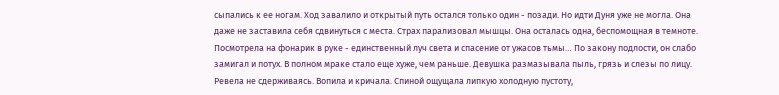сыпались к ее ногам. Ход завалило и открытый путь остался только один - позади. Но идти Дуня уже не могла. Она даже не заставила себя сдвинуться с места. Страх парализовал мышцы. Она осталась одна, беспомощная в темноте. Посмотрела на фонарик в руке - единственный луч света и спасение от ужасов тьмы… По закону подлости, он слабо замигал и потух. В полном мраке стало еще хуже, чем раньше. Девушка размазывала пыль, грязь и слезы по лицу. Ревела не сдерживаясь. Вопила и кричала. Спиной ощущала липкую холодную пустоту,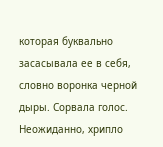которая буквально засасывала ее в себя, словно воронка черной дыры. Сорвала голос. Неожиданно, хрипло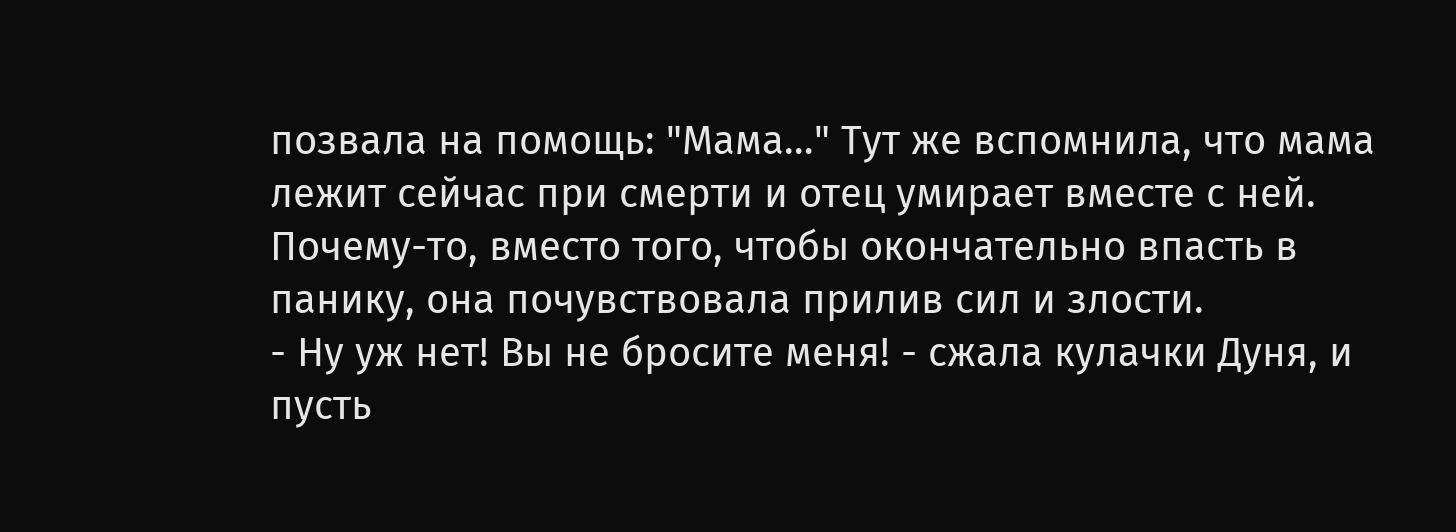позвала на помощь: "Мама…" Тут же вспомнила, что мама лежит сейчас при смерти и отец умирает вместе с ней. Почему-то, вместо того, чтобы окончательно впасть в панику, она почувствовала прилив сил и злости.
- Ну уж нет! Вы не бросите меня! - сжала кулачки Дуня, и пусть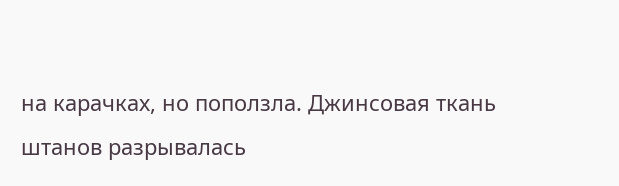на карачках, но поползла. Джинсовая ткань штанов разрывалась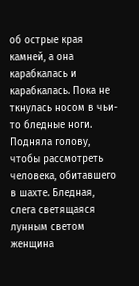об острые края камней, а она карабкалась и карабкалась. Пока не ткнулась носом в чьи-то бледные ноги. Подняла голову, чтобы рассмотреть человека, обитавшего в шахте. Бледная, слега светящаяся лунным светом женщина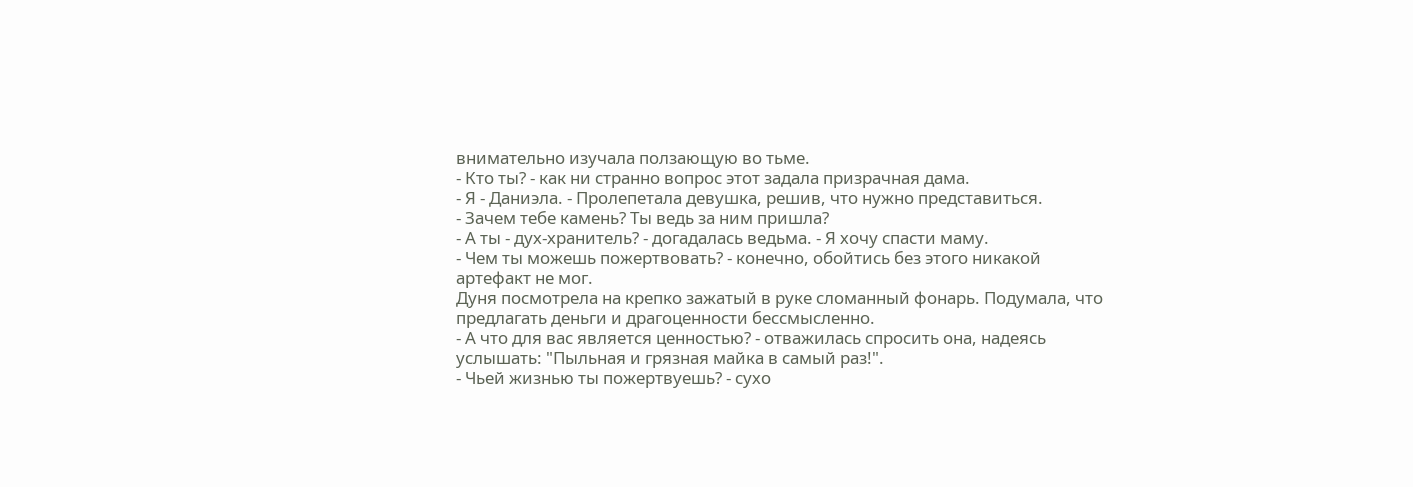внимательно изучала ползающую во тьме.
- Кто ты? - как ни странно вопрос этот задала призрачная дама.
- Я - Даниэла. - Пролепетала девушка, решив, что нужно представиться.
- Зачем тебе камень? Ты ведь за ним пришла?
- А ты - дух-хранитель? - догадалась ведьма. - Я хочу спасти маму.
- Чем ты можешь пожертвовать? - конечно, обойтись без этого никакой артефакт не мог.
Дуня посмотрела на крепко зажатый в руке сломанный фонарь. Подумала, что предлагать деньги и драгоценности бессмысленно.
- А что для вас является ценностью? - отважилась спросить она, надеясь услышать: "Пыльная и грязная майка в самый раз!".
- Чьей жизнью ты пожертвуешь? - сухо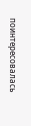поинтересовалась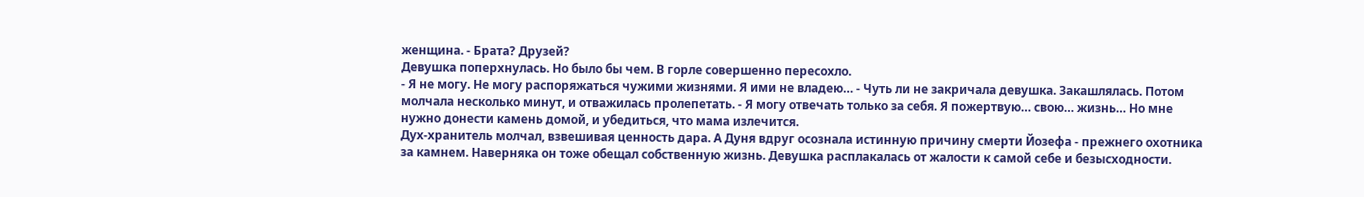женщина. - Брата? Друзей?
Девушка поперхнулась. Но было бы чем. В горле совершенно пересохло.
- Я не могу. Не могу распоряжаться чужими жизнями. Я ими не владею… - Чуть ли не закричала девушка. Закашлялась. Потом молчала несколько минут, и отважилась пролепетать. - Я могу отвечать только за себя. Я пожертвую… свою… жизнь… Но мне нужно донести камень домой, и убедиться, что мама излечится.
Дух-хранитель молчал, взвешивая ценность дара. А Дуня вдруг осознала истинную причину смерти Йозефа - прежнего охотника за камнем. Наверняка он тоже обещал собственную жизнь. Девушка расплакалась от жалости к самой себе и безысходности.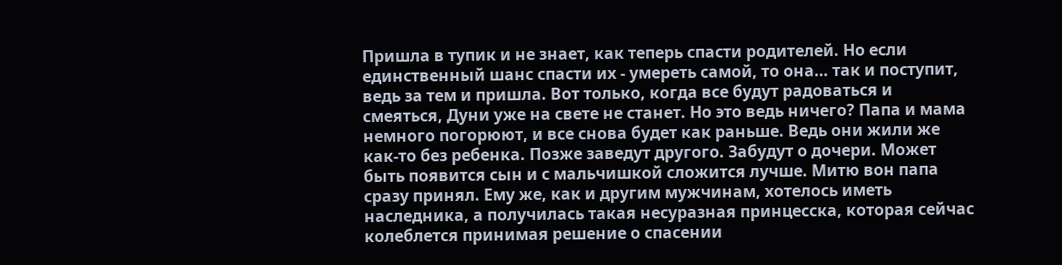Пришла в тупик и не знает, как теперь спасти родителей. Но если единственный шанс спасти их - умереть самой, то она… так и поступит, ведь за тем и пришла. Вот только, когда все будут радоваться и смеяться, Дуни уже на свете не станет. Но это ведь ничего? Папа и мама немного погорюют, и все снова будет как раньше. Ведь они жили же как-то без ребенка. Позже заведут другого. Забудут о дочери. Может быть появится сын и с мальчишкой сложится лучше. Митю вон папа сразу принял. Ему же, как и другим мужчинам, хотелось иметь наследника, а получилась такая несуразная принцесска, которая сейчас колеблется принимая решение о спасении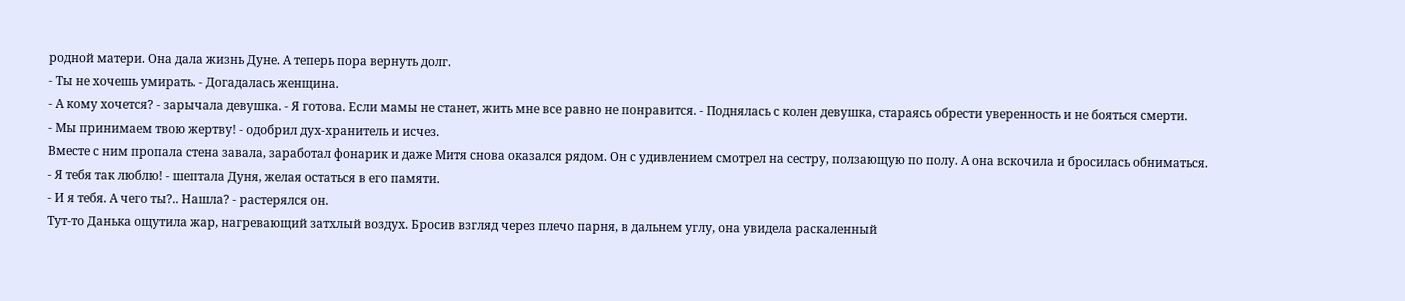родной матери. Она дала жизнь Дуне. А теперь пора вернуть долг.
- Ты не хочешь умирать. - Догадалась женщина.
- А кому хочется? - зарычала девушка. - Я готова. Если мамы не станет, жить мне все равно не понравится. - Поднялась с колен девушка, стараясь обрести уверенность и не бояться смерти.
- Мы принимаем твою жертву! - одобрил дух-хранитель и исчез.
Вместе с ним пропала стена завала, заработал фонарик и даже Митя снова оказался рядом. Он с удивлением смотрел на сестру, ползающую по полу. А она вскочила и бросилась обниматься.
- Я тебя так люблю! - шептала Дуня, желая остаться в его памяти.
- И я тебя. А чего ты?.. Нашла? - растерялся он.
Тут-то Данька ощутила жар, нагревающий затхлый воздух. Бросив взгляд через плечо парня, в дальнем углу, она увидела раскаленный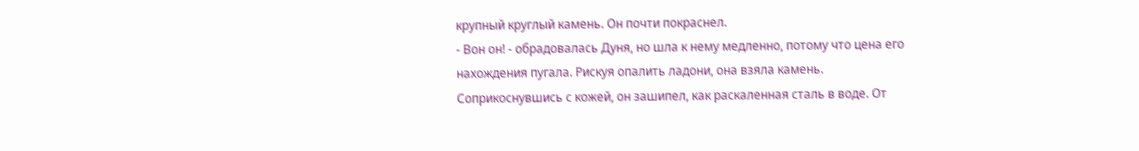крупный круглый камень. Он почти покраснел.
- Вон он! - обрадовалась Дуня, но шла к нему медленно, потому что цена его нахождения пугала. Рискуя опалить ладони, она взяла камень. Соприкоснувшись с кожей, он зашипел, как раскаленная сталь в воде. От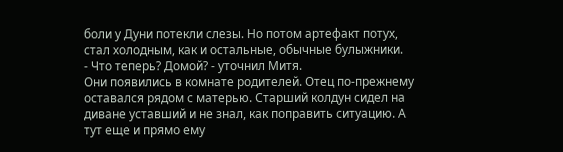боли у Дуни потекли слезы. Но потом артефакт потух, стал холодным, как и остальные, обычные булыжники.
- Что теперь? Домой? - уточнил Митя.
Они появились в комнате родителей. Отец по-прежнему оставался рядом с матерью. Старший колдун сидел на диване уставший и не знал, как поправить ситуацию. А тут еще и прямо ему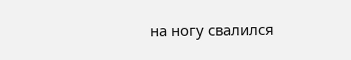на ногу свалился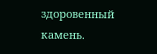здоровенный камень.